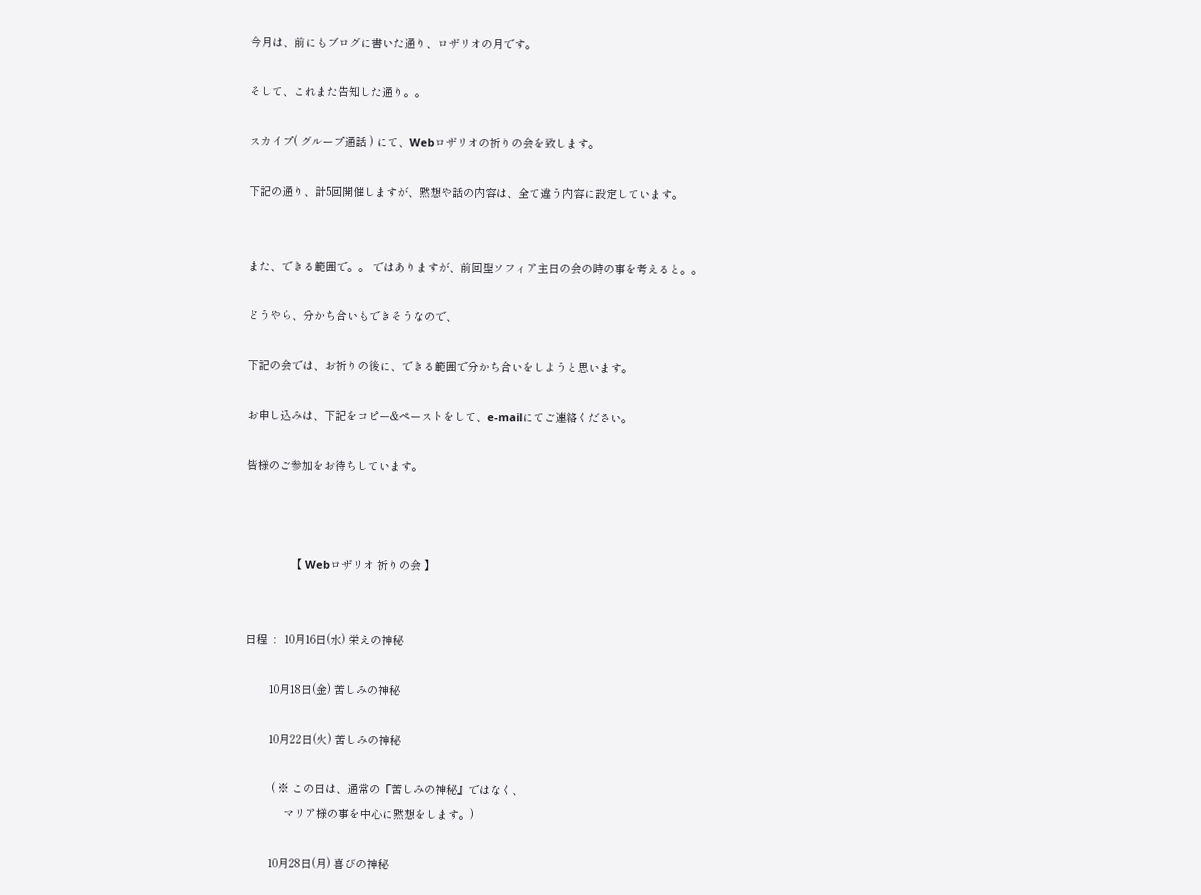今月は、前にもブログに書いた通り、ロザリオの月です。

そして、これまた告知した通り。。

スカイプ( グループ通話 ) にて、Webロザリオの祈りの会を致します。

下記の通り、計5回開催しますが、黙想や話の内容は、全て違う内容に設定しています。


また、できる範囲で。。 ではありますが、前回聖ソフィア主日の会の時の事を考えると。。

どうやら、分かち合いもできそうなので、

下記の会では、お祈りの後に、できる範囲で分かち合いをしようと思います。

お申し込みは、下記をコピー&ペーストをして、e-mailにてご連絡ください。

皆様のご参加をお待ちしています。



               【 Webロザリオ 祈りの会 】


日程  :   10月16日(水) 栄えの神秘

        10月18日(金) 苦しみの神秘

        10月22日(火) 苦しみの神秘

         ( ※ この日は、通常の『苦しみの神秘』ではなく、
             マリア様の事を中心に黙想をします。)

        10月28日(月) 喜びの神秘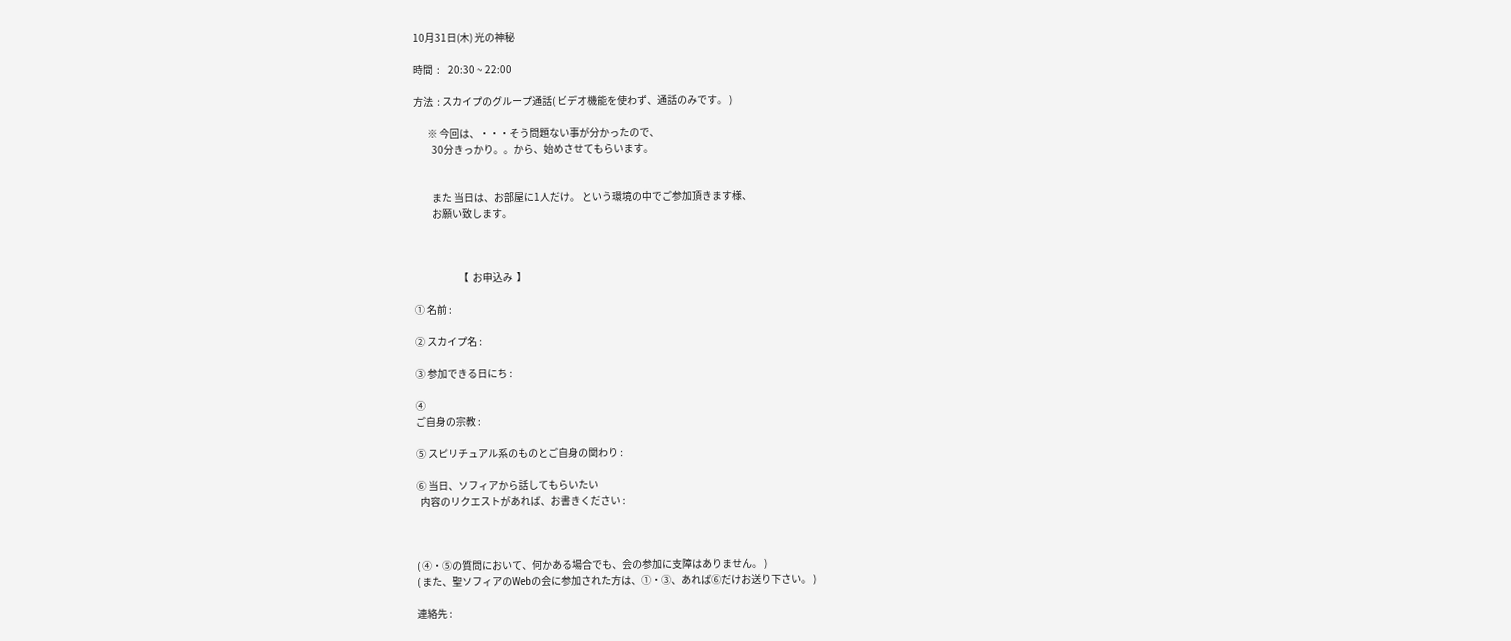10月31日(木) 光の神秘

時間  :    20:30 ~ 22:00

方法  : スカイプのグループ通話( ビデオ機能を使わず、通話のみです。 )

       ※ 今回は、・・・そう問題ない事が分かったので、
         30分きっかり。。から、始めさせてもらいます。


         また 当日は、お部屋に1人だけ。 という環境の中でご参加頂きます様、
         お願い致します。



                      【  お申込み  】

① 名前 :

② スカイプ名 :

③ 参加できる日にち :

④
ご自身の宗教 :

⑤ スピリチュアル系のものとご自身の関わり :

⑥ 当日、ソフィアから話してもらいたい
  内容のリクエストがあれば、お書きください :



( ④・⑤の質問において、何かある場合でも、会の参加に支障はありません。 )
( また、聖ソフィアのWebの会に参加された方は、①・③、あれば⑥だけお送り下さい。 )

連絡先 :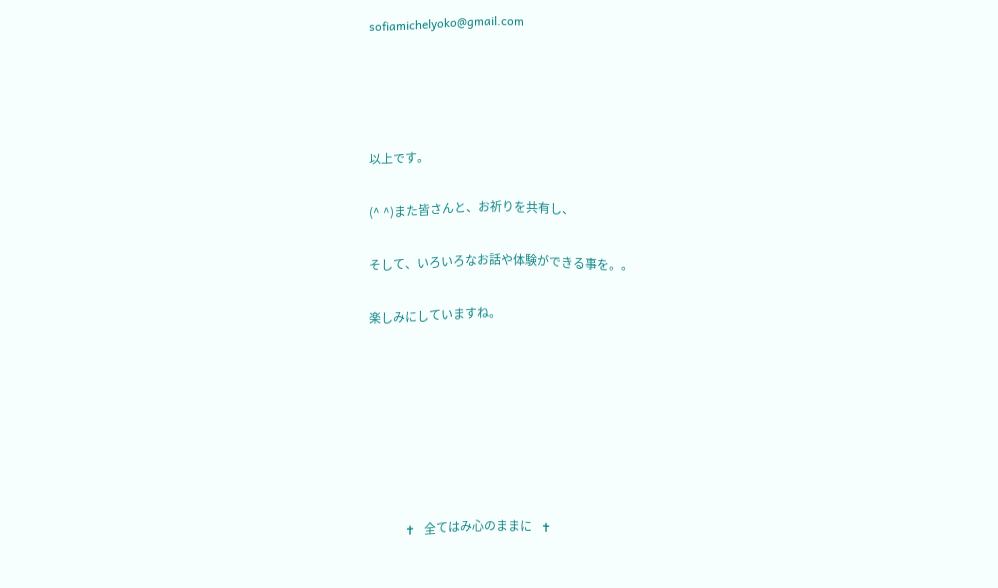sofiamichelyoko@gmail.com




以上です。

(^ ^)また皆さんと、お祈りを共有し、

そして、いろいろなお話や体験ができる事を。。

楽しみにしていますね。







            ✝   全てはみ心のままに   ✝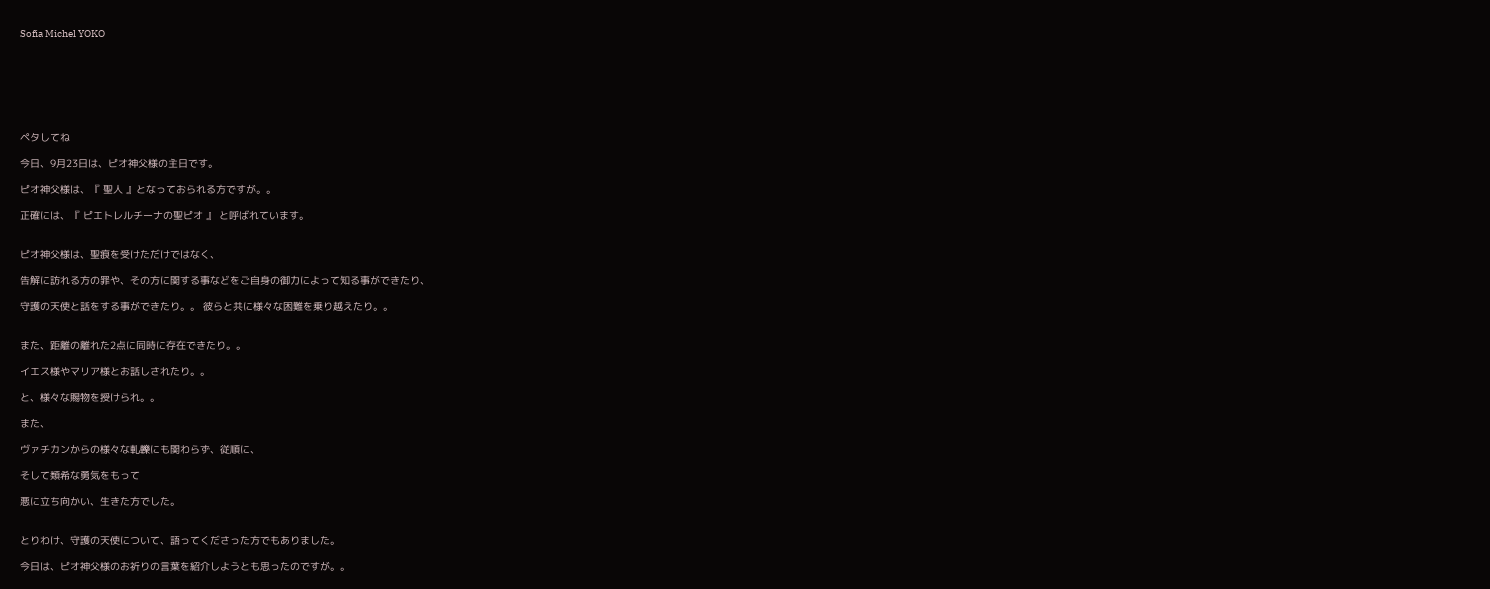Sofia Michel YOKO







ペタしてね

今日、9月23日は、ピオ神父様の主日です。

ピオ神父様は、『 聖人 』となっておられる方ですが。。

正確には、『 ピエトレルチーナの聖ピオ 』 と呼ばれています。


ピオ神父様は、聖痕を受けただけではなく、

告解に訪れる方の罪や、その方に関する事などをご自身の御力によって知る事ができたり、

守護の天使と話をする事ができたり。。 彼らと共に様々な困難を乗り越えたり。。


また、距離の離れた2点に同時に存在できたり。。

イエス様やマリア様とお話しされたり。。

と、様々な賜物を授けられ。。

また、

ヴァチカンからの様々な軋轢にも関わらず、従順に、

そして類希な勇気をもって

悪に立ち向かい、生きた方でした。


とりわけ、守護の天使について、語ってくださった方でもありました。

今日は、ピオ神父様のお祈りの言葉を紹介しようとも思ったのですが。。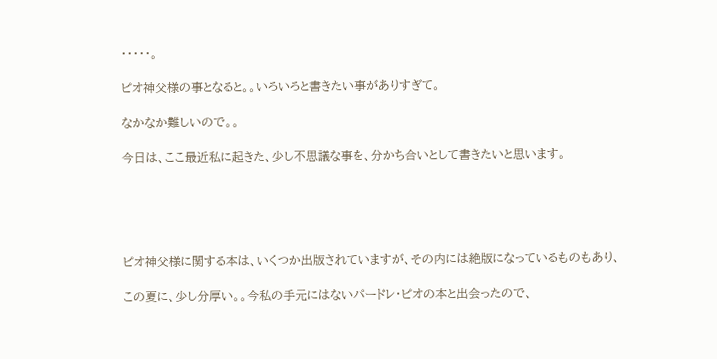・・・・・。

ピオ神父様の事となると。。いろいろと書きたい事がありすぎて。

なかなか難しいので。。

今日は、ここ最近私に起きた、少し不思議な事を、分かち合いとして書きたいと思います。





ピオ神父様に関する本は、いくつか出版されていますが、その内には絶版になっているものもあり、

この夏に、少し分厚い。。今私の手元にはないパードレ・ピオの本と出会ったので、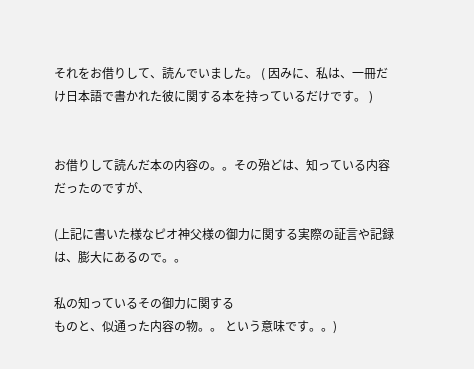それをお借りして、読んでいました。 ( 因みに、私は、一冊だけ日本語で書かれた彼に関する本を持っているだけです。 )


お借りして読んだ本の内容の。。その殆どは、知っている内容だったのですが、

(上記に書いた様なピオ神父様の御力に関する実際の証言や記録は、膨大にあるので。。

私の知っているその御力に関する
ものと、似通った内容の物。。 という意味です。。)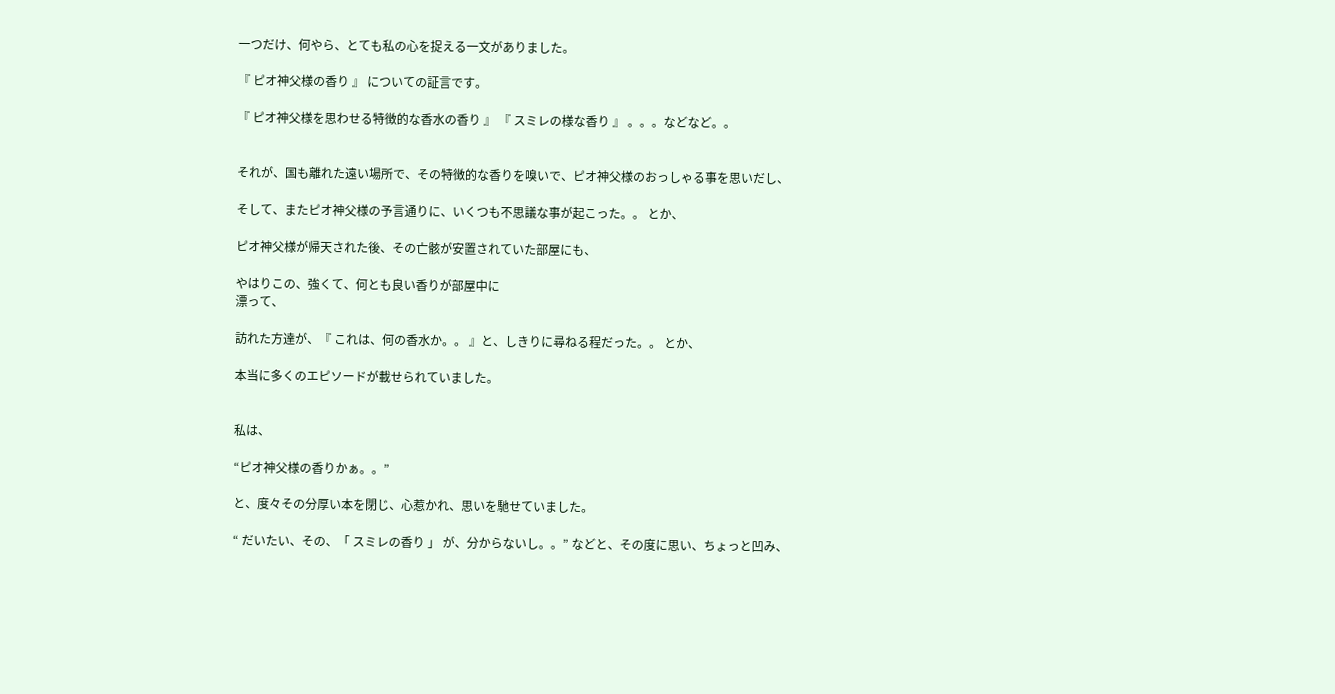一つだけ、何やら、とても私の心を捉える一文がありました。

『 ピオ神父様の香り 』 についての証言です。

『 ピオ神父様を思わせる特徴的な香水の香り 』 『 スミレの様な香り 』 。。。などなど。。


それが、国も離れた遠い場所で、その特徴的な香りを嗅いで、ピオ神父様のおっしゃる事を思いだし、

そして、またピオ神父様の予言通りに、いくつも不思議な事が起こった。。 とか、

ピオ神父様が帰天された後、その亡骸が安置されていた部屋にも、

やはりこの、強くて、何とも良い香りが部屋中に
漂って、

訪れた方達が、『 これは、何の香水か。。 』と、しきりに尋ねる程だった。。 とか、

本当に多くのエピソードが載せられていました。


私は、

“ピオ神父様の香りかぁ。。”

と、度々その分厚い本を閉じ、心惹かれ、思いを馳せていました。

“ だいたい、その、「 スミレの香り 」 が、分からないし。。” などと、その度に思い、ちょっと凹み、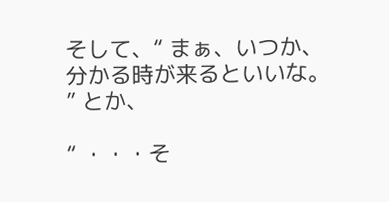そして、“ まぁ、いつか、分かる時が来るといいな。 ” とか、

“ ・・・そ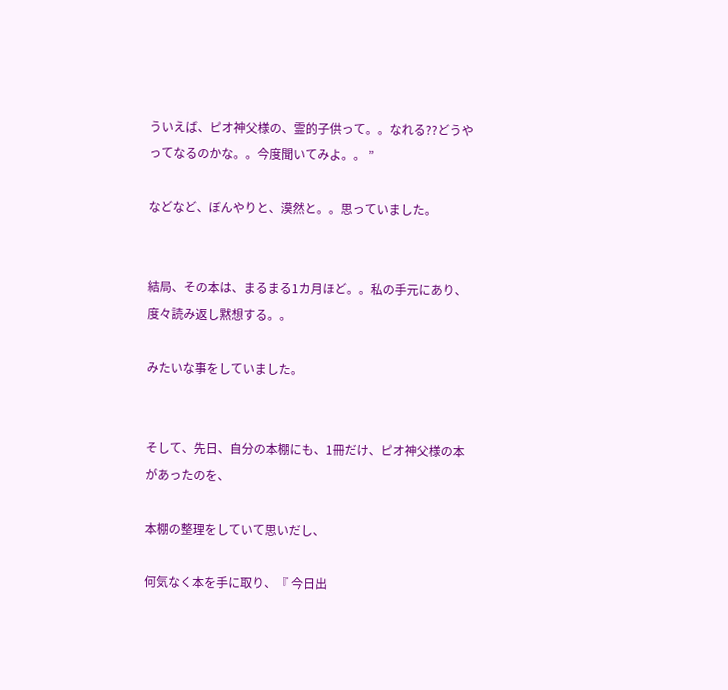ういえば、ピオ神父様の、霊的子供って。。なれる??どうやってなるのかな。。今度聞いてみよ。。 ”

などなど、ぼんやりと、漠然と。。思っていました。


結局、その本は、まるまる1カ月ほど。。私の手元にあり、度々読み返し黙想する。。

みたいな事をしていました。


そして、先日、自分の本棚にも、1冊だけ、ピオ神父様の本があったのを、

本棚の整理をしていて思いだし、

何気なく本を手に取り、『 今日出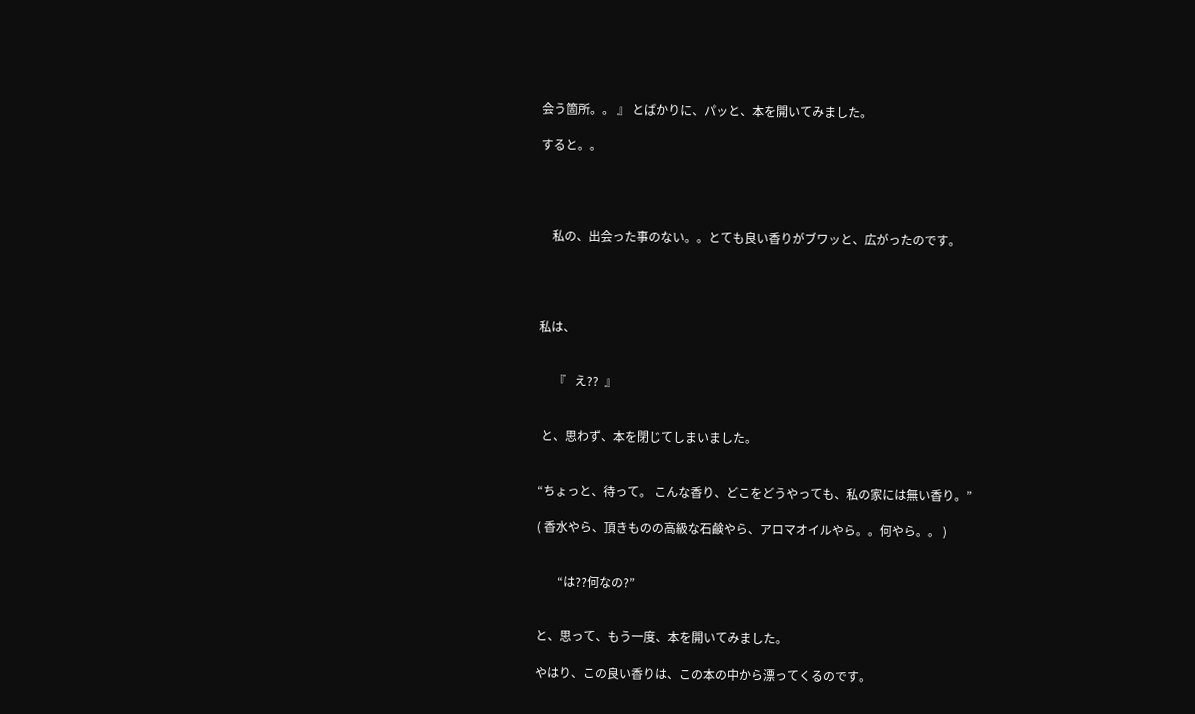会う箇所。。 』 とばかりに、パッと、本を開いてみました。

すると。。




    私の、出会った事のない。。とても良い香りがブワッと、広がったのです。




私は、


     『   え??  』


 と、思わず、本を閉じてしまいました。


“ちょっと、待って。 こんな香り、どこをどうやっても、私の家には無い香り。”

( 香水やら、頂きものの高級な石鹸やら、アロマオイルやら。。何やら。。 )


       “は??何なの?”


と、思って、もう一度、本を開いてみました。

やはり、この良い香りは、この本の中から漂ってくるのです。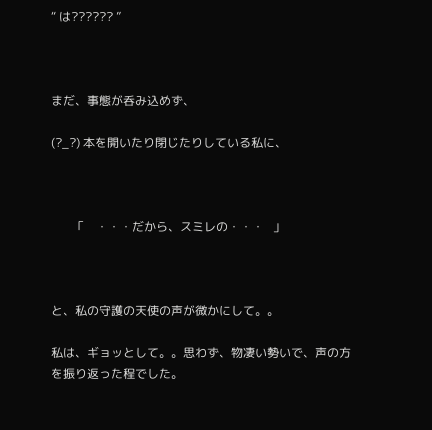“ は?????? ”



まだ、事態が呑み込めず、

(?_?) 本を開いたり閉じたりしている私に、



       「    ・・・だから、スミレの・・・   」



と、私の守護の天使の声が微かにして。。

私は、ギョッとして。。思わず、物凄い勢いで、声の方を振り返った程でした。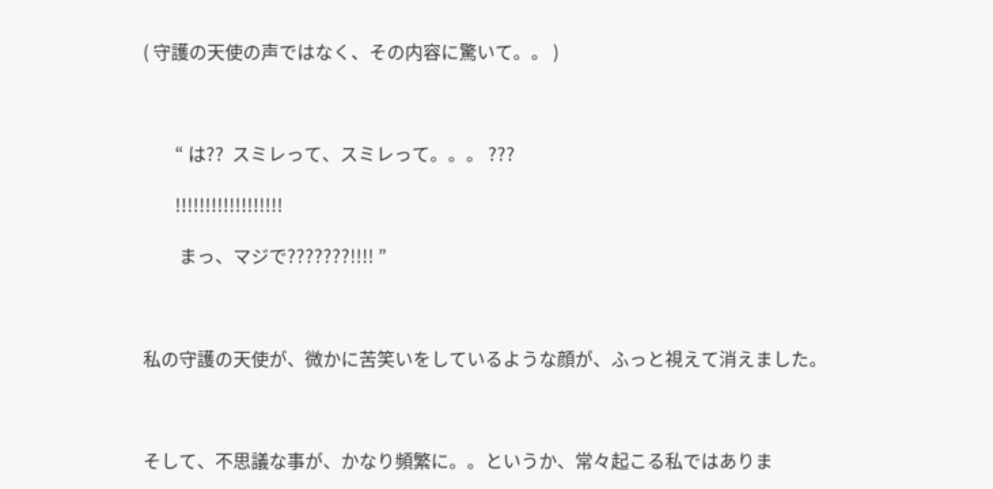( 守護の天使の声ではなく、その内容に驚いて。。 )



        “ は??  スミレって、スミレって。。。 ???

        !!!!!!!!!!!!!!!!!!

         まっ、マジで???????!!!! ”



私の守護の天使が、微かに苦笑いをしているような顔が、ふっと視えて消えました。



そして、不思議な事が、かなり頻繁に。。というか、常々起こる私ではありま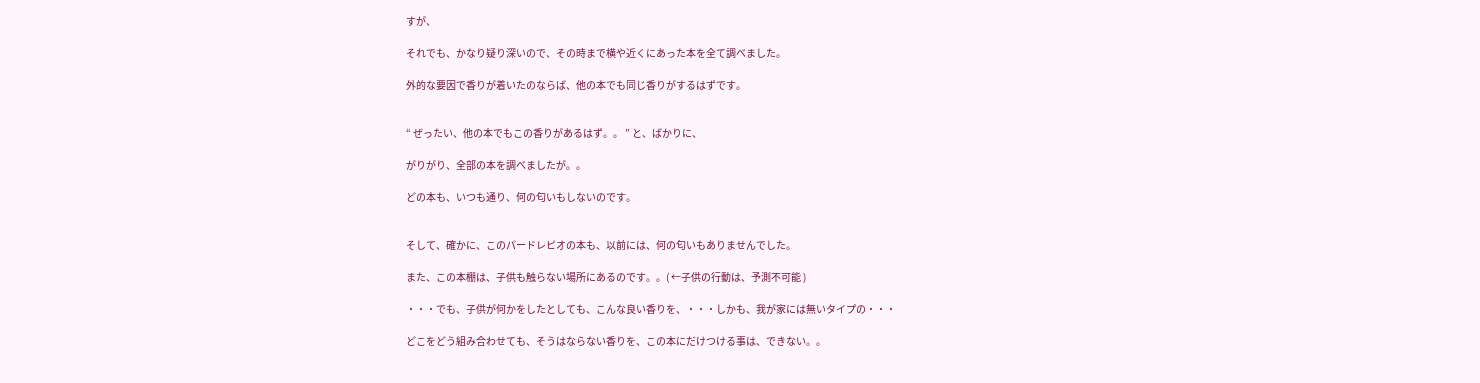すが、

それでも、かなり疑り深いので、その時まで横や近くにあった本を全て調べました。

外的な要因で香りが着いたのならば、他の本でも同じ香りがするはずです。


“ ぜったい、他の本でもこの香りがあるはず。。 ” と、ばかりに、

がりがり、全部の本を調べましたが。。

どの本も、いつも通り、何の匂いもしないのです。


そして、確かに、このパードレピオの本も、以前には、何の匂いもありませんでした。

また、この本棚は、子供も触らない場所にあるのです。。( ←子供の行動は、予測不可能 )

・・・でも、子供が何かをしたとしても、こんな良い香りを、・・・しかも、我が家には無いタイプの・・・

どこをどう組み合わせても、そうはならない香りを、この本にだけつける事は、できない。。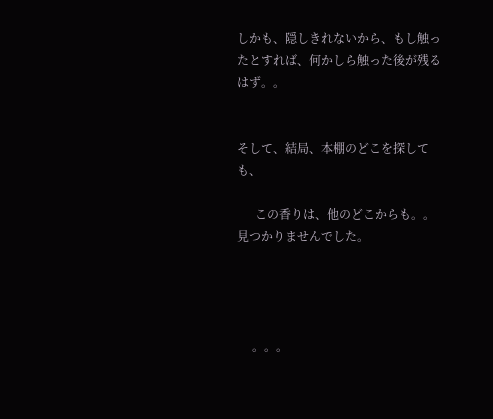しかも、隠しきれないから、もし触ったとすれば、何かしら触った後が残るはず。。


そして、結局、本棚のどこを探しても、

      この香りは、他のどこからも。。見つかりませんでした。




     。。。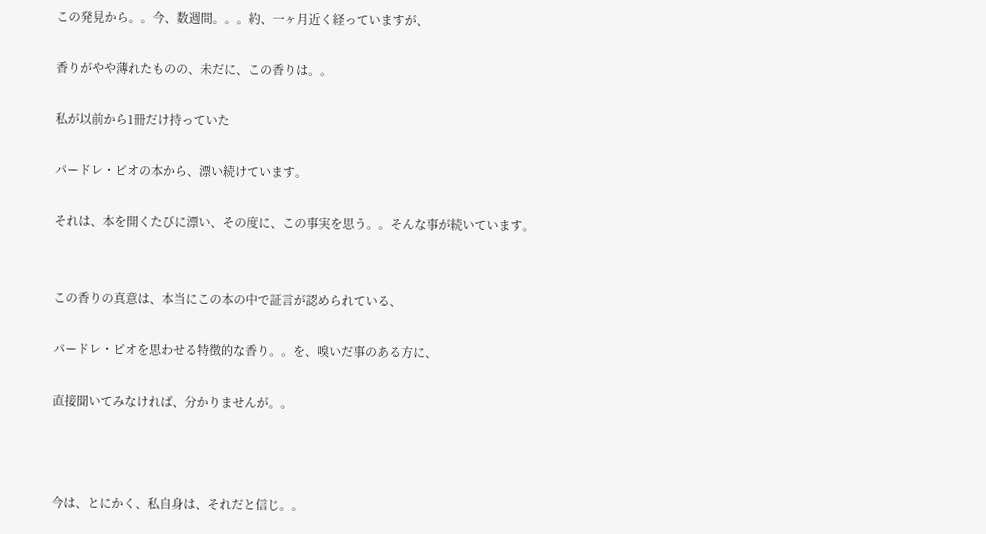この発見から。。今、数週間。。。約、一ヶ月近く経っていますが、

香りがやや薄れたものの、未だに、この香りは。。

私が以前から1冊だけ持っていた

パードレ・ピオの本から、漂い続けています。

それは、本を開くたびに漂い、その度に、この事実を思う。。そんな事が続いています。


この香りの真意は、本当にこの本の中で証言が認められている、

パードレ・ピオを思わせる特徴的な香り。。を、嗅いだ事のある方に、

直接聞いてみなければ、分かりませんが。。



今は、とにかく、私自身は、それだと信じ。。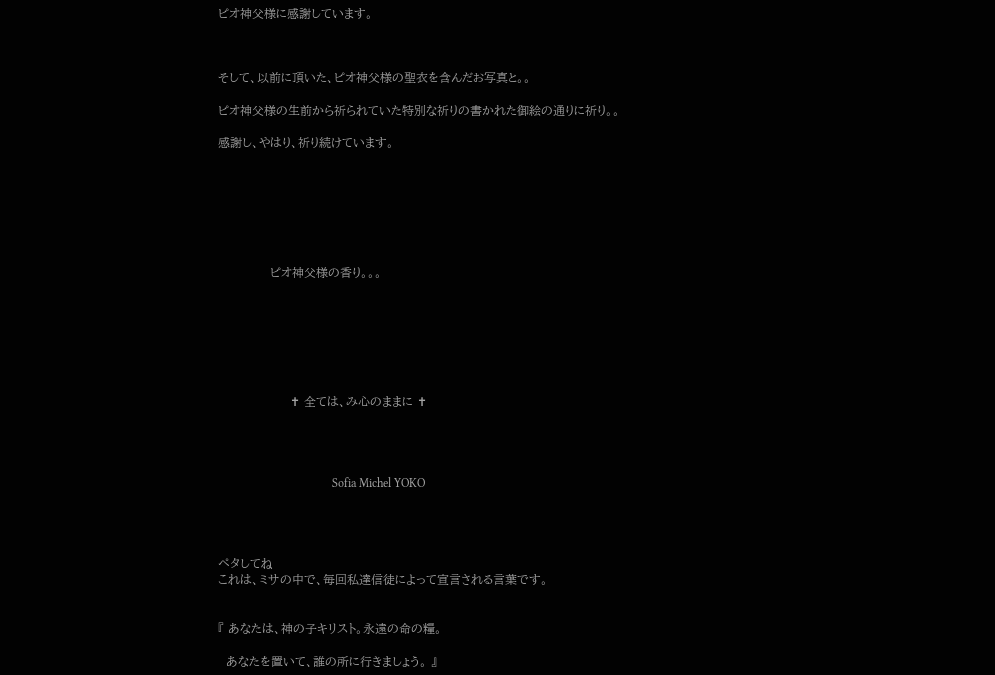ピオ神父様に感謝しています。



そして、以前に頂いた、ピオ神父様の聖衣を含んだお写真と。。

ピオ神父様の生前から祈られていた特別な祈りの書かれた御絵の通りに祈り。。

感謝し、やはり、祈り続けています。







             ピオ神父様の香り。。。







                  ✝ 全ては、み心のままに ✝




                                      Sofia Michel YOKO




ペタしてね
これは、ミサの中で、毎回私達信徒によって宣言される言葉です。


『 あなたは、神の子キリスト。永遠の命の糧。

  あなたを置いて、誰の所に行きましょう。 』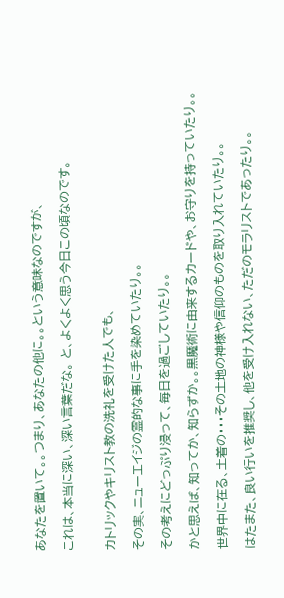あなたを置いて。。つまり、あなたの他に。。という意味なのですが、

これは、本当に深い、深い言葉だな。 と、よくよく思う今日この頃なのです。


カトリックやキリスト教の洗礼を受けた人でも、

その実、ニューエイジの霊的な事に手を染めていたり。。

その考えにどっぷり浸って、毎日を過ごしていたり。。

かと思えば、知ってか、知らずか。。黒魔術に由来するカードや、お守りを持っていたり。。

世界中に在る、土着の・・・その土地の神様や信仰のものを取り入れていたり。。

はたまた、良い行いを推奨し、他を受け入れない、ただのモラリストであったり。。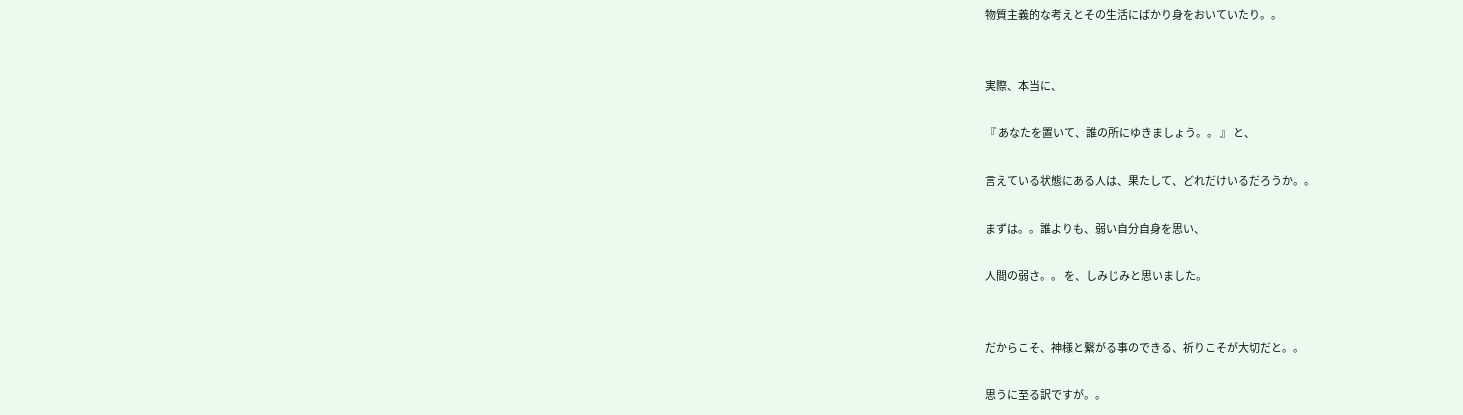物質主義的な考えとその生活にばかり身をおいていたり。。


実際、本当に、

『 あなたを置いて、誰の所にゆきましょう。。 』 と、

言えている状態にある人は、果たして、どれだけいるだろうか。。

まずは。。誰よりも、弱い自分自身を思い、

人間の弱さ。。 を、しみじみと思いました。


だからこそ、神様と繋がる事のできる、祈りこそが大切だと。。

思うに至る訳ですが。。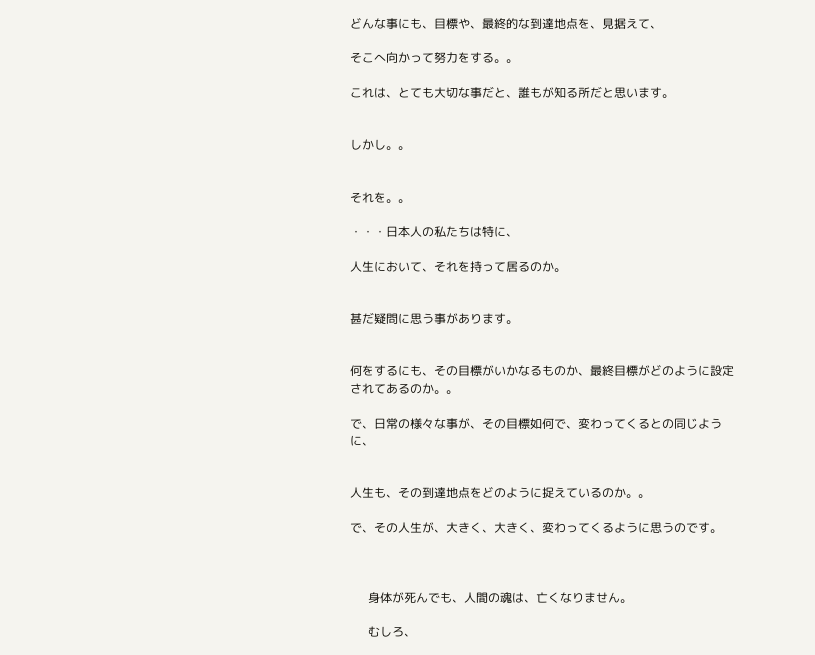どんな事にも、目標や、最終的な到達地点を、見据えて、

そこへ向かって努力をする。。

これは、とても大切な事だと、誰もが知る所だと思います。


しかし。。


それを。。

・・・日本人の私たちは特に、

人生において、それを持って居るのか。


甚だ疑問に思う事があります。


何をするにも、その目標がいかなるものか、最終目標がどのように設定されてあるのか。。

で、日常の様々な事が、その目標如何で、変わってくるとの同じように、


人生も、その到達地点をどのように捉えているのか。。

で、その人生が、大きく、大きく、変わってくるように思うのです。



      身体が死んでも、人間の魂は、亡くなりません。

      むしろ、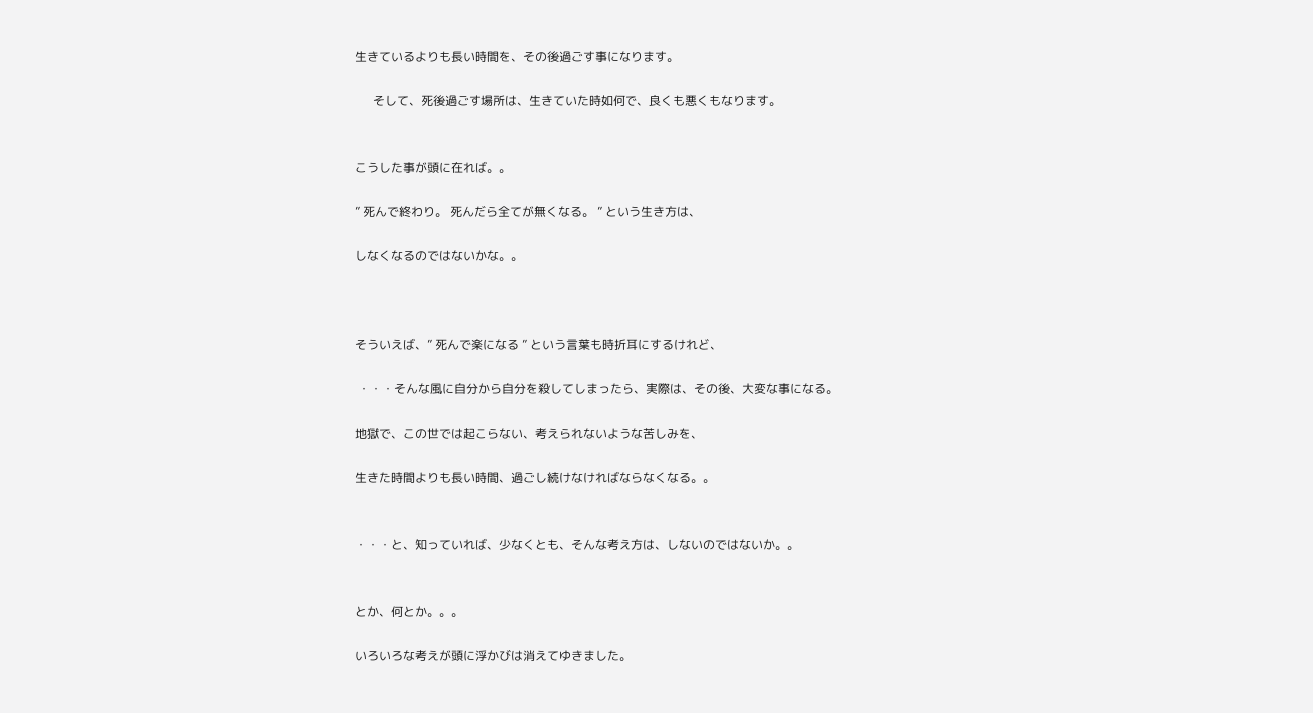生きているよりも長い時間を、その後過ごす事になります。

      そして、死後過ごす場所は、生きていた時如何で、良くも悪くもなります。


こうした事が頭に在れば。。

” 死んで終わり。 死んだら全てが無くなる。 ” という生き方は、

しなくなるのではないかな。。



そういえば、” 死んで楽になる ” という言葉も時折耳にするけれど、

 ・・・そんな風に自分から自分を殺してしまったら、実際は、その後、大変な事になる。

地獄で、この世では起こらない、考えられないような苦しみを、

生きた時間よりも長い時間、過ごし続けなければならなくなる。。


・・・と、知っていれば、少なくとも、そんな考え方は、しないのではないか。。


とか、何とか。。。

いろいろな考えが頭に浮かびは消えてゆきました。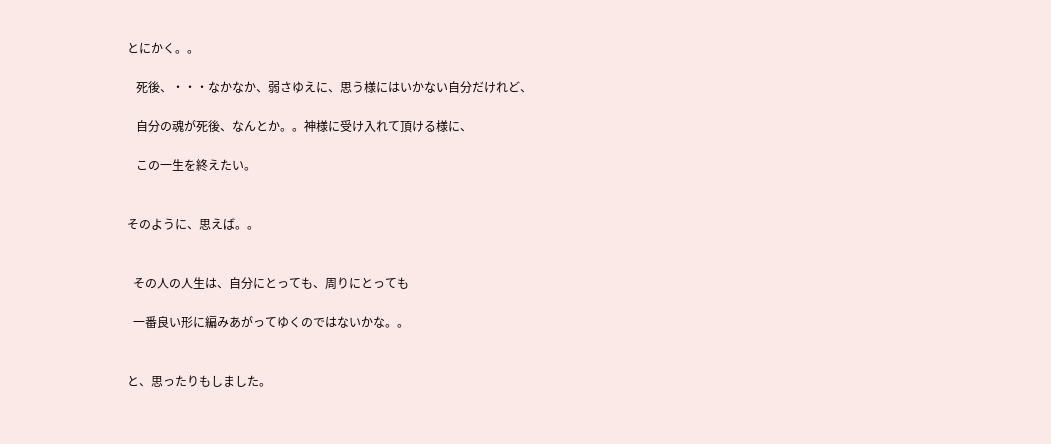とにかく。。

   死後、・・・なかなか、弱さゆえに、思う様にはいかない自分だけれど、

   自分の魂が死後、なんとか。。神様に受け入れて頂ける様に、

   この一生を終えたい。


そのように、思えば。。


  その人の人生は、自分にとっても、周りにとっても

  一番良い形に編みあがってゆくのではないかな。。


と、思ったりもしました。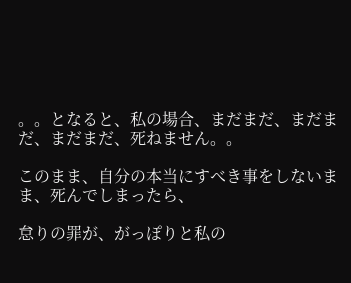。。となると、私の場合、まだまだ、まだまだ、まだまだ、死ねません。。

このまま、自分の本当にすべき事をしないまま、死んでしまったら、

怠りの罪が、がっぽりと私の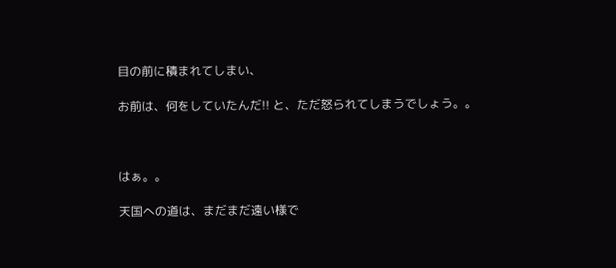目の前に積まれてしまい、

お前は、何をしていたんだ!! と、ただ怒られてしまうでしょう。。



はぁ。。

天国への道は、まだまだ遠い様で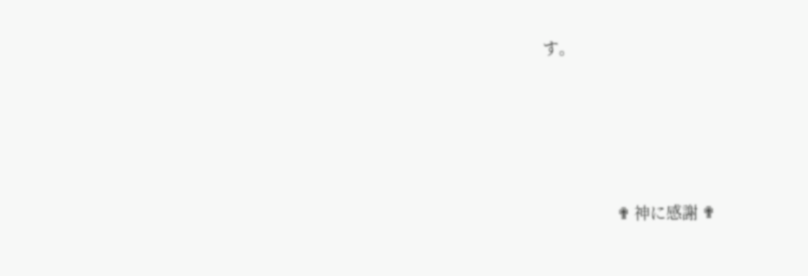す。






                  ✟ 神に感謝 ✟